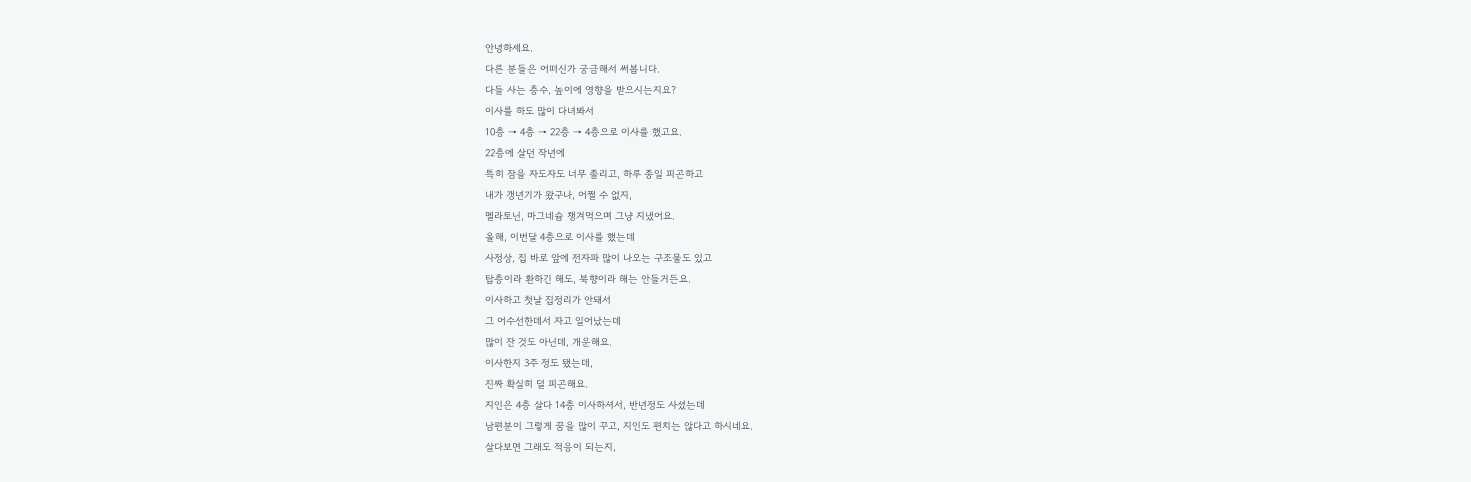안녕하세요.
다른 분들은 어떠신가 궁금해서 써봅니다.
다들 사는 층수, 높이에 영향을 받으시는지요?
이사를 하도 많이 다녀봐서
10층 → 4층 → 22층 → 4층으로 이사를 했고요.
22층에 살던 작년에
특히 잠을 자도자도 너무 졸리고, 하루 종일 피곤하고
내가 갱년기가 왔구나, 어쩔 수 없지,
멜라토닌, 마그네슘 챙겨먹으며 그냥 지냈어요.
올해, 이번달 4층으로 이사를 했는데
사정상, 집 바로 앞에 전자파 많이 나오는 구조물도 있고
탑층이라 환하긴 해도, 북향이라 해는 안들거든요.
이사하고 첫날 집정리가 안돼서
그 어수선한데서 자고 일어났는데
많이 잔 것도 아닌데, 개운해요.
이사한지 3주 정도 됐는데,
진짜 확실히 덜 피곤해요.
지인은 4층 살다 14층 이사하셔서, 반년정도 사셨는데
남편분이 그렇게 꿈을 많이 꾸고, 지인도 편치는 않다고 하시네요.
살다보면 그래도 적응이 되는지,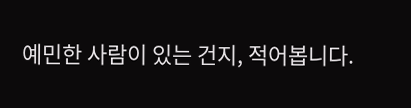예민한 사람이 있는 건지, 적어봅니다.